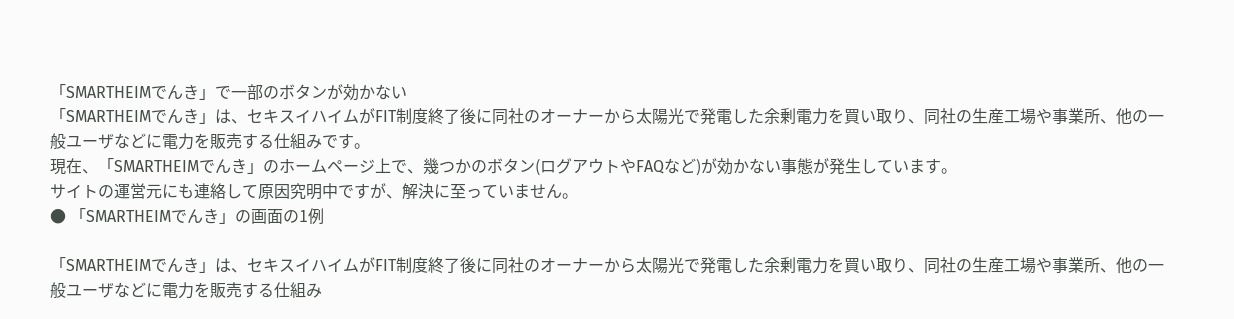「SMARTHEIMでんき」で一部のボタンが効かない
「SMARTHEIMでんき」は、セキスイハイムがFIT制度終了後に同社のオーナーから太陽光で発電した余剰電力を買い取り、同社の生産工場や事業所、他の一般ユーザなどに電力を販売する仕組みです。
現在、「SMARTHEIMでんき」のホームページ上で、幾つかのボタン(ログアウトやFAQなど)が効かない事態が発生しています。
サイトの運営元にも連絡して原因究明中ですが、解決に至っていません。
● 「SMARTHEIMでんき」の画面の1例

「SMARTHEIMでんき」は、セキスイハイムがFIT制度終了後に同社のオーナーから太陽光で発電した余剰電力を買い取り、同社の生産工場や事業所、他の一般ユーザなどに電力を販売する仕組み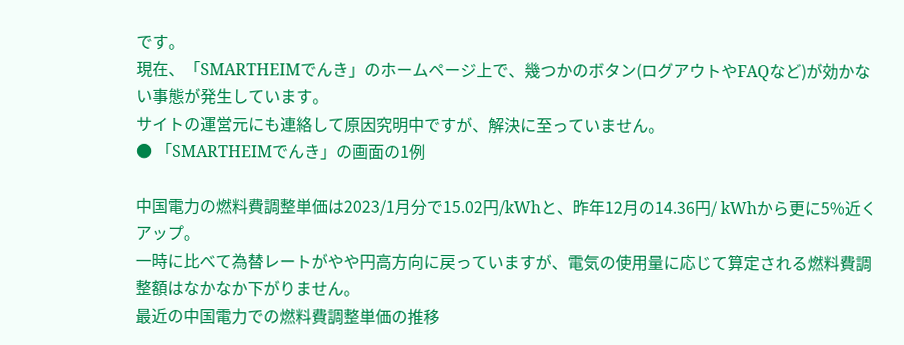です。
現在、「SMARTHEIMでんき」のホームページ上で、幾つかのボタン(ログアウトやFAQなど)が効かない事態が発生しています。
サイトの運営元にも連絡して原因究明中ですが、解決に至っていません。
● 「SMARTHEIMでんき」の画面の1例

中国電力の燃料費調整単価は2023/1月分で15.02円/kWhと、昨年12月の14.36円/ kWhから更に5%近くアップ。
一時に比べて為替レートがやや円高方向に戻っていますが、電気の使用量に応じて算定される燃料費調整額はなかなか下がりません。
最近の中国電力での燃料費調整単価の推移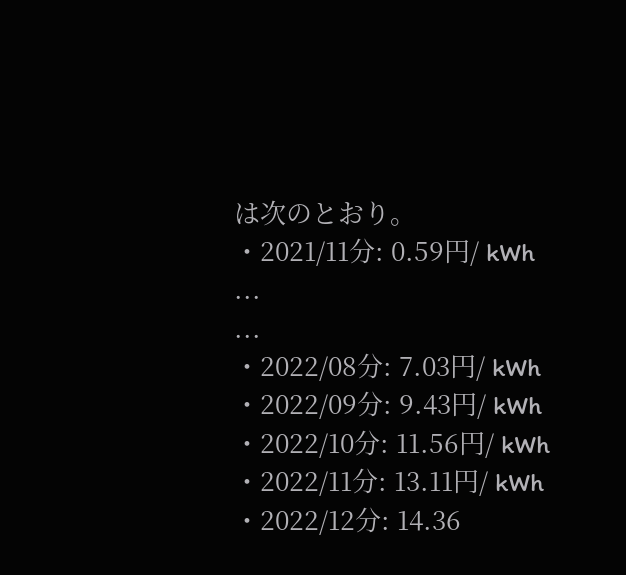は次のとおり。
・2021/11分: 0.59円/ kWh
...
...
・2022/08分: 7.03円/ kWh
・2022/09分: 9.43円/ kWh
・2022/10分: 11.56円/ kWh
・2022/11分: 13.11円/ kWh
・2022/12分: 14.36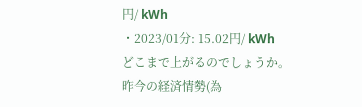円/ kWh
・2023/01分: 15.02円/ kWh
どこまで上がるのでしょうか。
昨今の経済情勢(為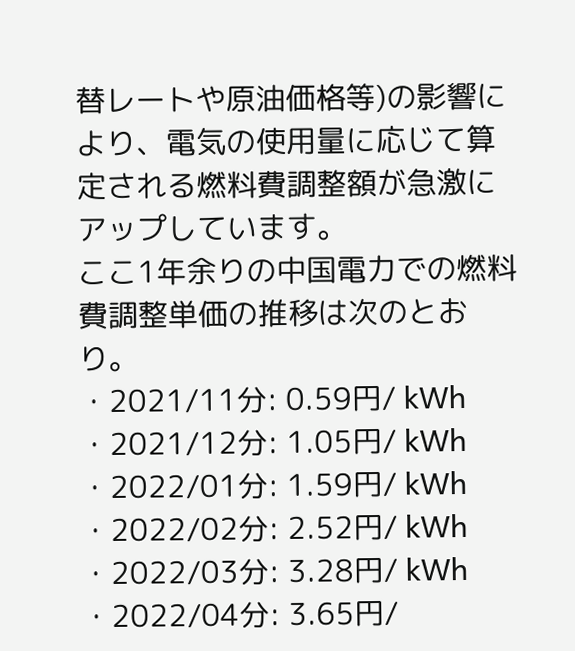替レートや原油価格等)の影響により、電気の使用量に応じて算定される燃料費調整額が急激にアップしています。
ここ1年余りの中国電力での燃料費調整単価の推移は次のとおり。
・2021/11分: 0.59円/ kWh
・2021/12分: 1.05円/ kWh
・2022/01分: 1.59円/ kWh
・2022/02分: 2.52円/ kWh
・2022/03分: 3.28円/ kWh
・2022/04分: 3.65円/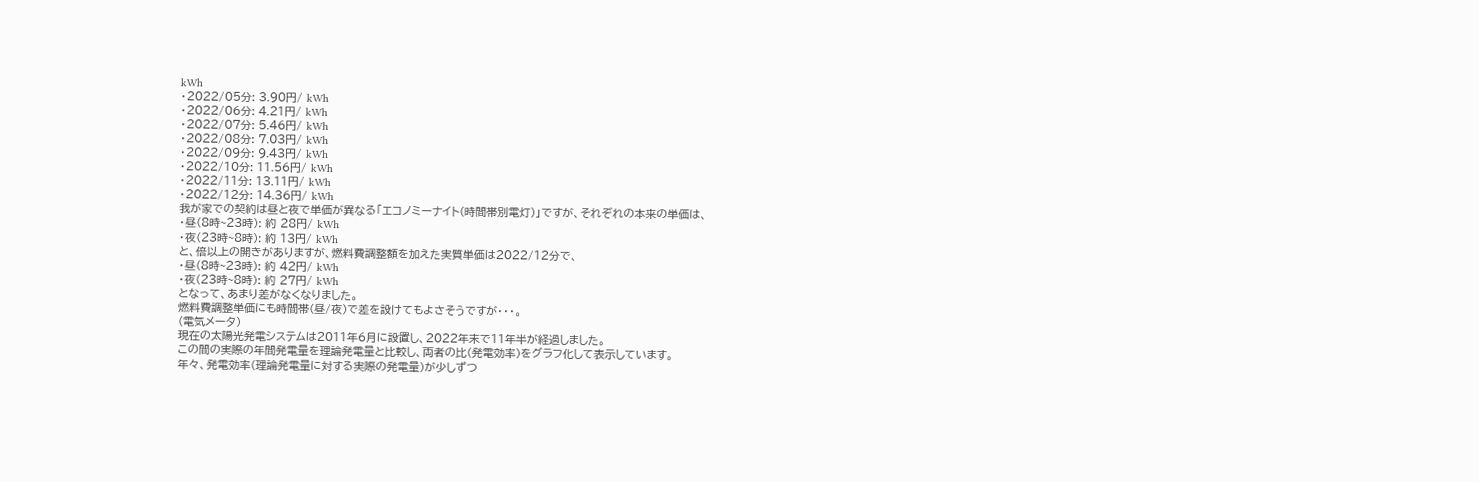kWh
・2022/05分: 3.90円/ kWh
・2022/06分: 4.21円/ kWh
・2022/07分: 5.46円/ kWh
・2022/08分: 7.03円/ kWh
・2022/09分: 9.43円/ kWh
・2022/10分: 11.56円/ kWh
・2022/11分: 13.11円/ kWh
・2022/12分: 14.36円/ kWh
我が家での契約は昼と夜で単価が異なる「エコノミーナイト(時間帯別電灯)」ですが、それぞれの本来の単価は、
・昼(8時~23時): 約 28円/ kWh
・夜(23時~8時): 約 13円/ kWh
と、倍以上の開きがありますが、燃料費調整額を加えた実質単価は2022/12分で、
・昼(8時~23時): 約 42円/ kWh
・夜(23時~8時): 約 27円/ kWh
となって、あまり差がなくなりました。
燃料費調整単価にも時間帯(昼/夜)で差を設けてもよさそうですが・・・。
(電気メータ)
現在の太陽光発電システムは2011年6月に設置し、2022年末で11年半が経過しました。
この間の実際の年間発電量を理論発電量と比較し、両者の比(発電効率)をグラフ化して表示しています。
年々、発電効率(理論発電量に対する実際の発電量)が少しずつ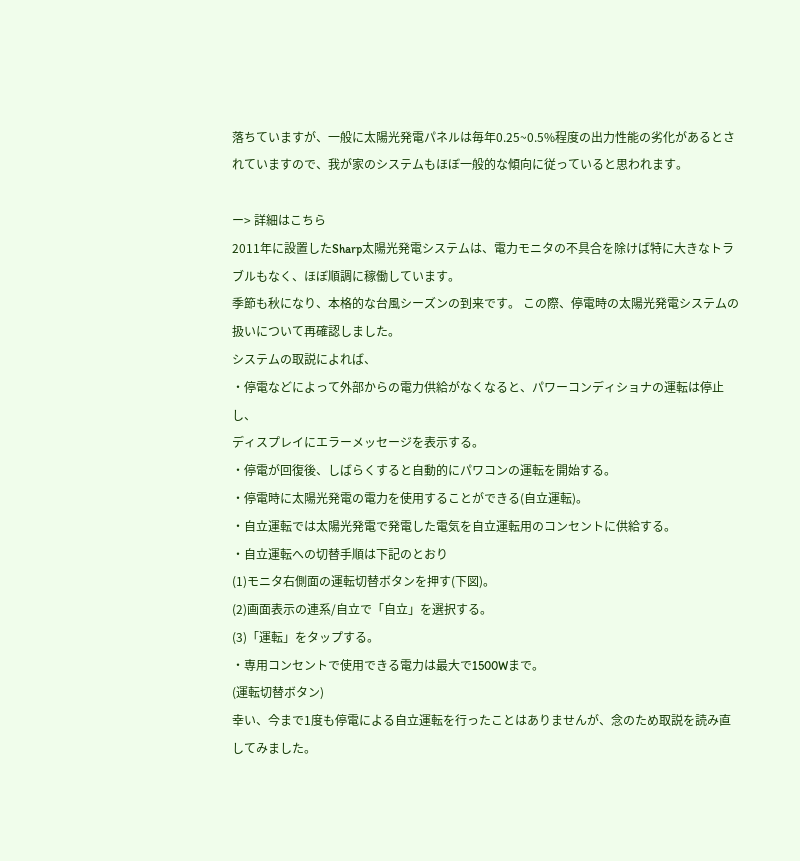落ちていますが、一般に太陽光発電パネルは毎年0.25~0.5%程度の出力性能の劣化があるとされていますので、我が家のシステムもほぼ一般的な傾向に従っていると思われます。

ー> 詳細はこちら
2011年に設置したSharp太陽光発電システムは、電力モニタの不具合を除けば特に大きなトラブルもなく、ほぼ順調に稼働しています。
季節も秋になり、本格的な台風シーズンの到来です。 この際、停電時の太陽光発電システムの扱いについて再確認しました。
システムの取説によれば、
・停電などによって外部からの電力供給がなくなると、パワーコンディショナの運転は停止し、
ディスプレイにエラーメッセージを表示する。
・停電が回復後、しばらくすると自動的にパワコンの運転を開始する。
・停電時に太陽光発電の電力を使用することができる(自立運転)。
・自立運転では太陽光発電で発電した電気を自立運転用のコンセントに供給する。
・自立運転への切替手順は下記のとおり
(1)モニタ右側面の運転切替ボタンを押す(下図)。
(2)画面表示の連系/自立で「自立」を選択する。
(3)「運転」をタップする。
・専用コンセントで使用できる電力は最大で1500Wまで。
(運転切替ボタン)
幸い、今まで1度も停電による自立運転を行ったことはありませんが、念のため取説を読み直してみました。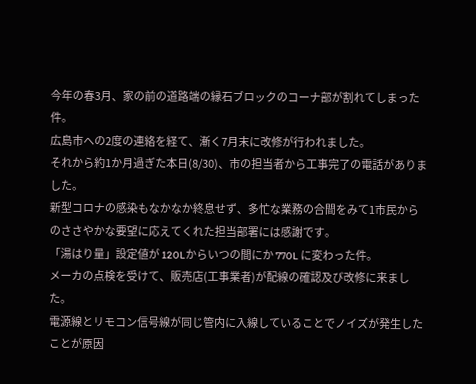今年の春3月、家の前の道路端の縁石ブロックのコーナ部が割れてしまった件。
広島市への2度の連絡を経て、漸く7月末に改修が行われました。
それから約1か月過ぎた本日(8/30)、市の担当者から工事完了の電話がありました。
新型コロナの感染もなかなか終息せず、多忙な業務の合間をみて1市民からのささやかな要望に応えてくれた担当部署には感謝です。
「湯はり量」設定値が 120Lからいつの間にか 770L に変わった件。
メーカの点検を受けて、販売店(工事業者)が配線の確認及び改修に来ました。
電源線とリモコン信号線が同じ管内に入線していることでノイズが発生したことが原因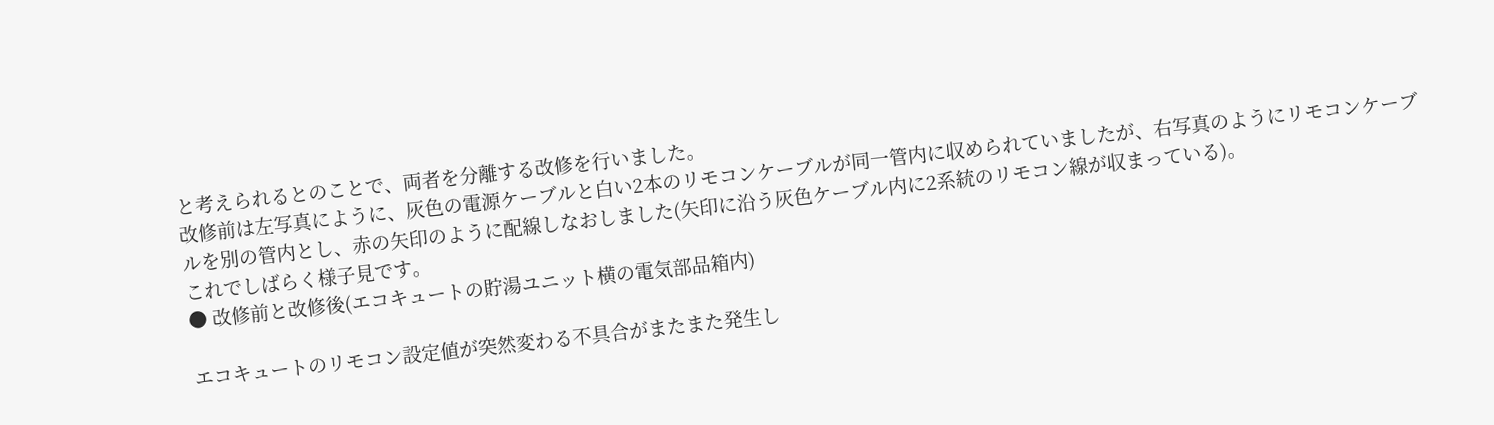と考えられるとのことで、両者を分離する改修を行いました。
改修前は左写真にように、灰色の電源ケーブルと白い2本のリモコンケーブルが同一管内に収められていましたが、右写真のようにリモコンケーブルを別の管内とし、赤の矢印のように配線しなおしました(矢印に沿う灰色ケーブル内に2系統のリモコン線が収まっている)。
これでしばらく様子見です。
● 改修前と改修後(エコキュートの貯湯ユニット横の電気部品箱内)

エコキュートのリモコン設定値が突然変わる不具合がまたまた発生し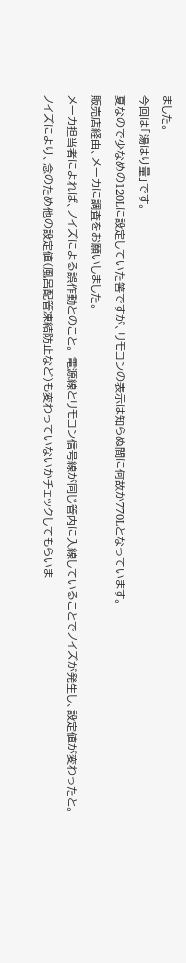ました。
今回は「湯はり量」です。
夏なので少なめの120Lに設定していた筈ですが、リモコンの表示は知らぬ間に何故か770Lとなっています。
販売店経由、メーカに調査をお願いしました。
メーカ担当者によれば、ノイズによる誤作動とのこと。 電源線とリモコン信号線が同じ管内に入線していることでノイズが発生し、設定値が変わったと。
ノイズにより、念のため他の設定値(風呂配管凍結防止など)も変わっていないかチェックしてもらいま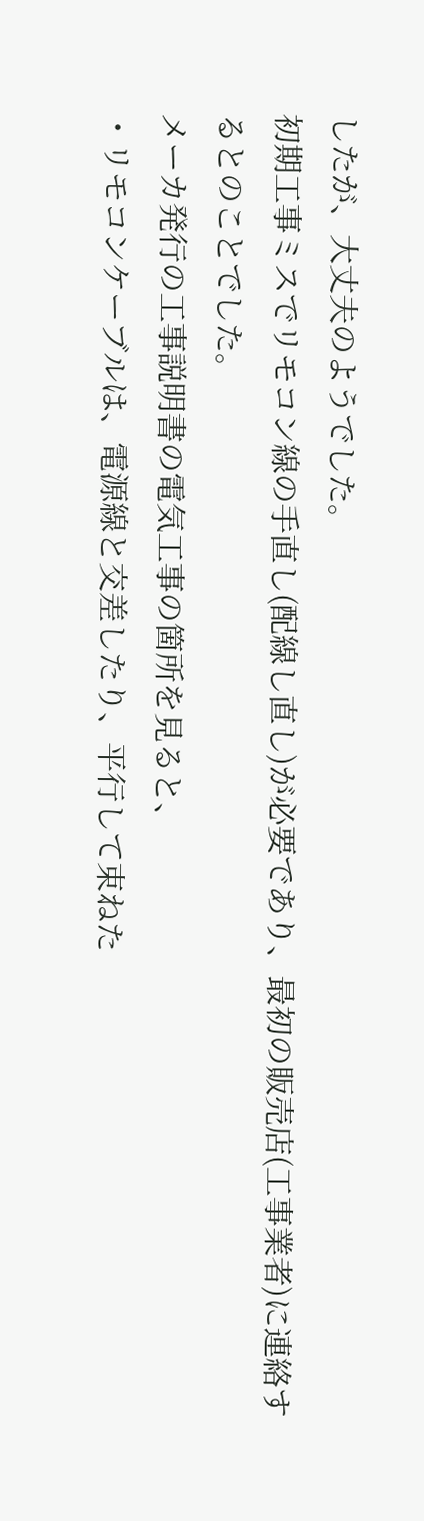したが、大丈夫のようでした。
初期工事ミスでリモコン線の手直し(配線し直し)が必要であり、最初の販売店(工事業者)に連絡するとのことでした。
メーカ発行の工事説明書の電気工事の箇所を見ると、
・リモコンケーブルは、電源線と交差したり、平行して束ねた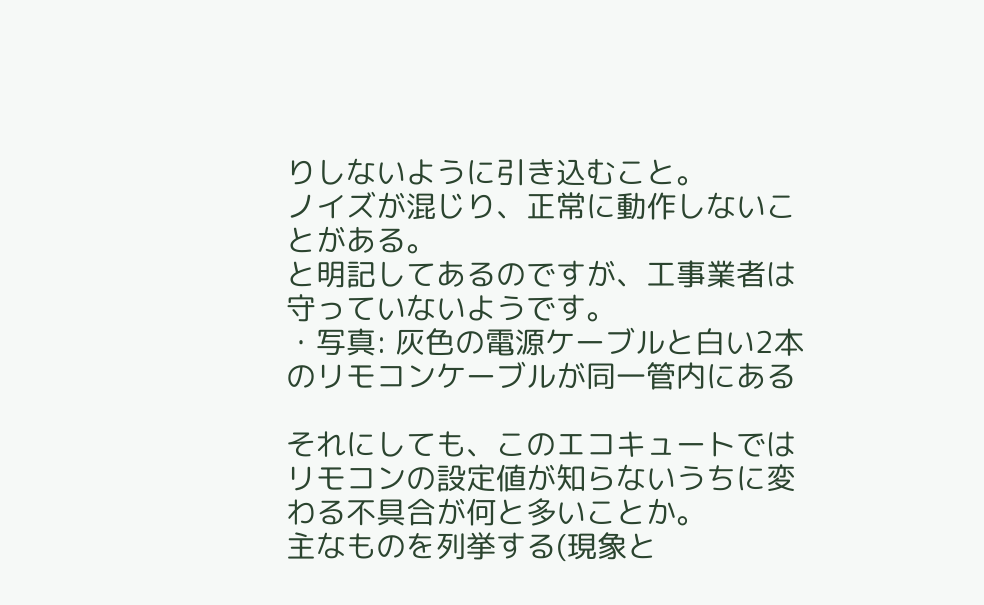りしないように引き込むこと。
ノイズが混じり、正常に動作しないことがある。
と明記してあるのですが、工事業者は守っていないようです。
・写真: 灰色の電源ケーブルと白い2本のリモコンケーブルが同一管内にある

それにしても、このエコキュートではリモコンの設定値が知らないうちに変わる不具合が何と多いことか。
主なものを列挙する(現象と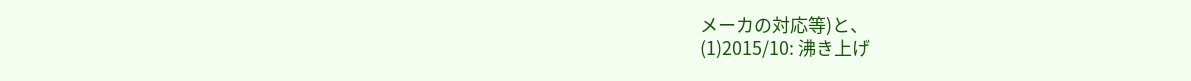メーカの対応等)と、
(1)2015/10: 沸き上げ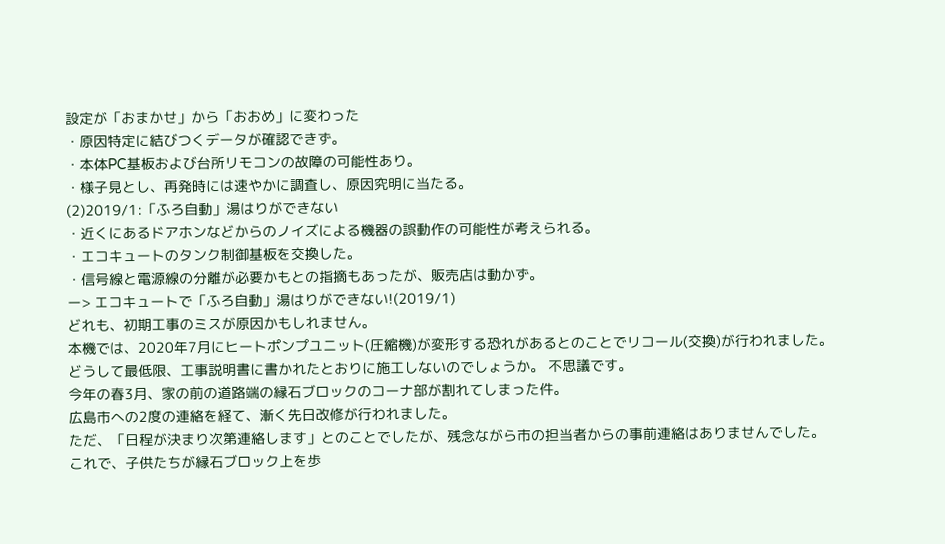設定が「おまかせ」から「おおめ」に変わった
・原因特定に結びつくデータが確認できず。
・本体PC基板および台所リモコンの故障の可能性あり。
・様子見とし、再発時には速やかに調査し、原因究明に当たる。
(2)2019/1:「ふろ自動」湯はりができない
・近くにあるドアホンなどからのノイズによる機器の誤動作の可能性が考えられる。
・エコキュートのタンク制御基板を交換した。
・信号線と電源線の分離が必要かもとの指摘もあったが、販売店は動かず。
ー> エコキュートで「ふろ自動」湯はりができない!(2019/1)
どれも、初期工事のミスが原因かもしれません。
本機では、2020年7月にヒートポンプユニット(圧縮機)が変形する恐れがあるとのことでリコール(交換)が行われました。
どうして最低限、工事説明書に書かれたとおりに施工しないのでしょうか。 不思議です。
今年の春3月、家の前の道路端の縁石ブロックのコーナ部が割れてしまった件。
広島市への2度の連絡を経て、漸く先日改修が行われました。
ただ、「日程が決まり次第連絡します」とのことでしたが、残念ながら市の担当者からの事前連絡はありませんでした。
これで、子供たちが縁石ブロック上を歩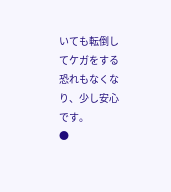いても転倒してケガをする恐れもなくなり、少し安心です。
●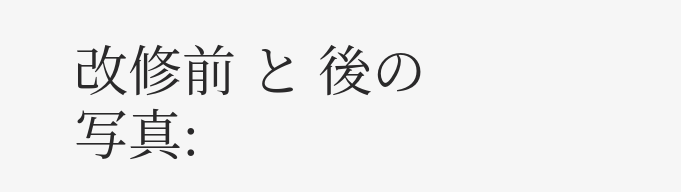改修前 と 後の写真: